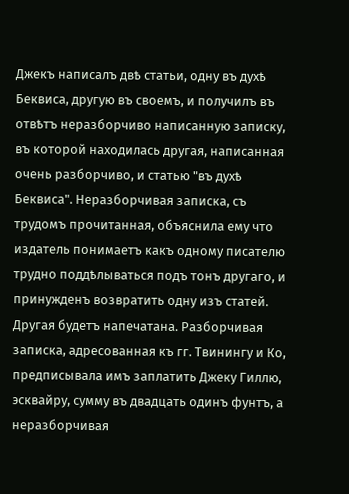Джекъ написалъ двѣ статьи, одну въ духѣ Беквиса, другую въ своемъ, и получилъ въ отвѣтъ неразборчиво написанную записку, въ которой находилась другая, написанная очень разборчиво, и статью "въ духѣ Беквиса". Неразборчивая записка, съ трудомъ прочитанная, объяснила ему что издатель понимаетъ какъ одному писателю трудно поддѣлываться подъ тонъ другаго, и принужденъ возвратить одну изъ статей. Другая будетъ напечатана. Разборчивая записка, адресованная къ гг. Твинингу и Ко, предписывала имъ заплатить Джеку Гиллю, эсквайру, сумму въ двадцать одинъ фунтъ, а неразборчивая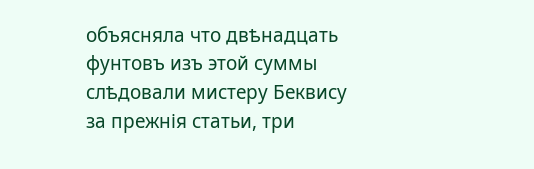объясняла что двѣнадцать фунтовъ изъ этой суммы слѣдовали мистеру Беквису за прежнія статьи, три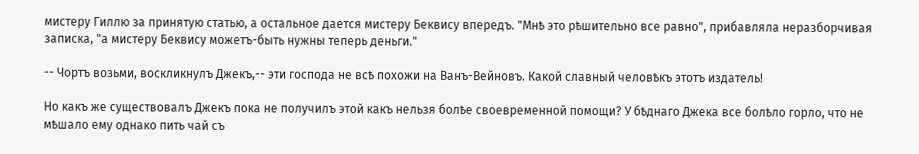мистеру Гиллю за принятую статью, а остальное дается мистеру Беквису впередъ. "Мнѣ это рѣшительно все равно", прибавляла неразборчивая записка, "а мистеру Беквису можетъ-быть нужны теперь деньги."

-- Чортъ возьми, воскликнулъ Джекъ,-- эти господа не всѣ похожи на Ванъ-Вейновъ. Какой славный человѣкъ этотъ издатель!

Но какъ же существовалъ Джекъ пока не получилъ этой какъ нельзя болѣе своевременной помощи? У бѣднаго Джека все болѣло горло, что не мѣшало ему однако пить чай съ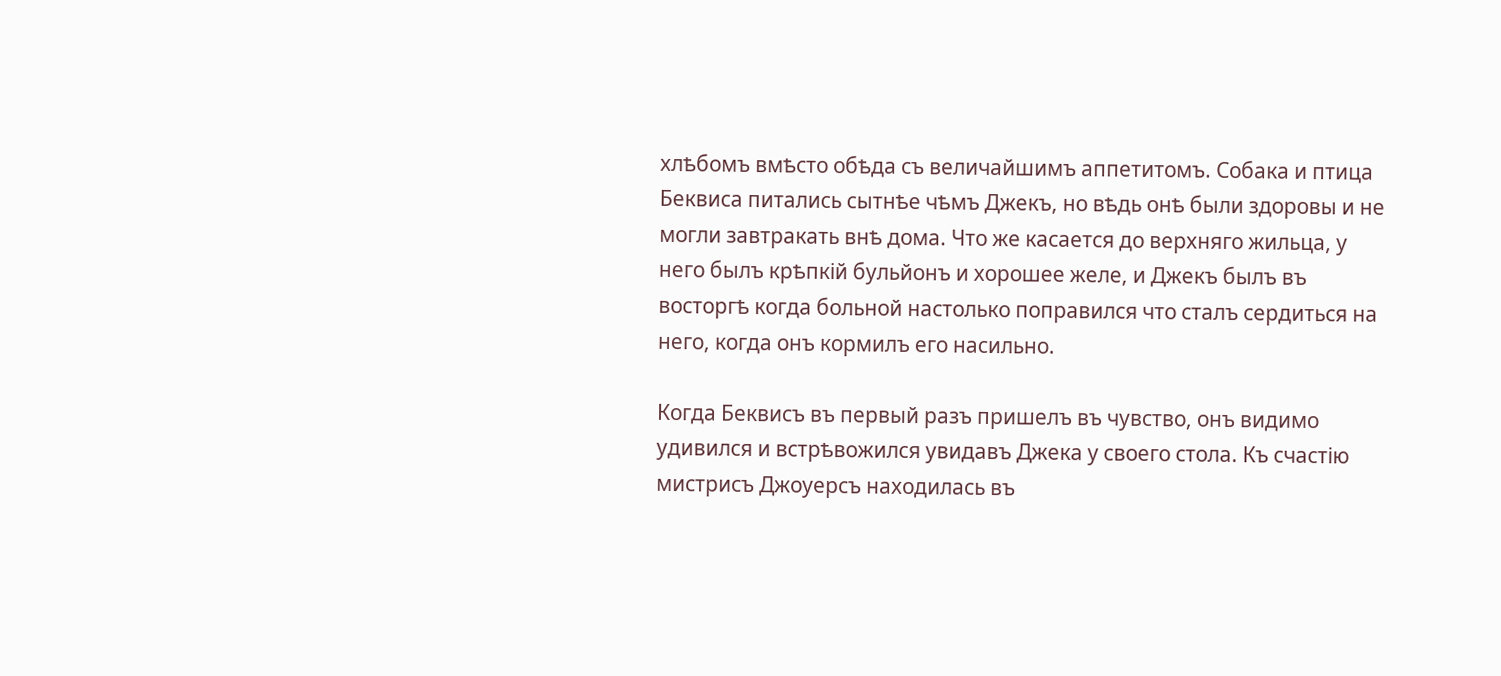хлѣбомъ вмѣсто обѣда съ величайшимъ аппетитомъ. Собака и птица Беквиса питались сытнѣе чѣмъ Джекъ, но вѣдь онѣ были здоровы и не могли завтракать внѣ дома. Что же касается до верхняго жильца, у него былъ крѣпкій бульйонъ и хорошее желе, и Джекъ былъ въ восторгѣ когда больной настолько поправился что сталъ сердиться на него, когда онъ кормилъ его насильно.

Когда Беквисъ въ первый разъ пришелъ въ чувство, онъ видимо удивился и встрѣвожился увидавъ Джека у своего стола. Къ счастію мистрисъ Джоуерсъ находилась въ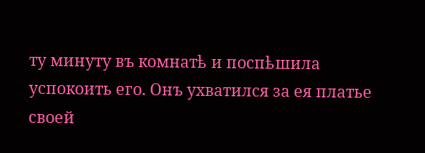ту минуту въ комнатѣ и поспѣшила успокоить его. Онъ ухватился за ея платье своей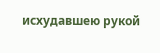исхудавшею рукой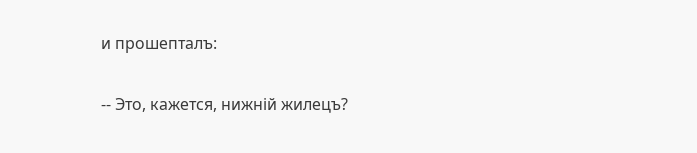и прошепталъ:

-- Это, кажется, нижній жилецъ?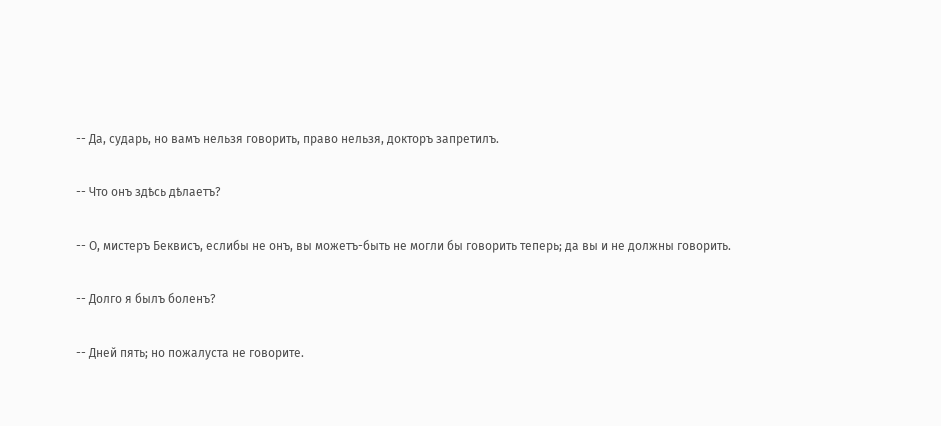-- Да, сударь, но вамъ нельзя говорить, право нельзя, докторъ запретилъ.

-- Что онъ здѣсь дѣлаетъ?

-- О, мистеръ Беквисъ, еслибы не онъ, вы можетъ-быть не могли бы говорить теперь; да вы и не должны говорить.

-- Долго я былъ боленъ?

-- Дней пять; но пожалуста не говорите.